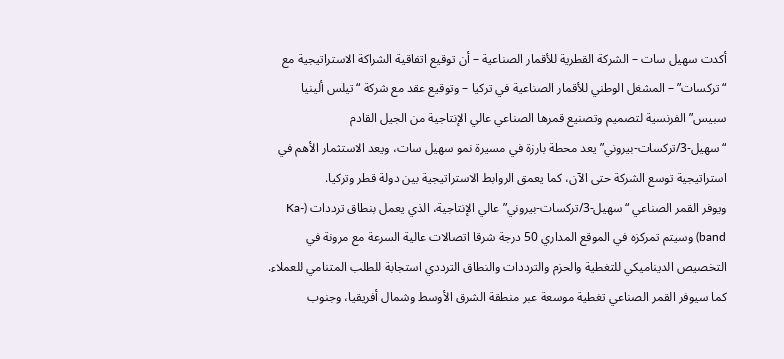أكدت سهيل سات – الشركة القطرية للأقمار الصناعية – أن توقيع اتفاقية الشراكة الاستراتيجية مع “تركسات” – المشغل الوطني للأقمار الصناعية في تركيا – وتوقيع عقد مع شركة “تيلس ألينيا سبيس” الفرنسية لتصميم وتصنيع قمرها الصناعي عالي الإنتاجية من الجيل القادم “سهيل-3/تركسات-بيروني” يعد محطة بارزة في مسيرة نمو سهيل سات، ويعد الاستثمار الأهم في استراتيجية توسع الشركة حتى الآن، كما يعمق الروابط الاستراتيجية بين دولة قطر وتركيا.
ويوفر القمر الصناعي “سهيل-3/تركسات-بيروني” عالي الإنتاجية، الذي يعمل بنطاق ترددات (Ka-band) وسيتم تمركزه في الموقع المداري 50 درجة شرقا اتصالات عالية السرعة مع مرونة في التخصيص الديناميكي للتغطية والحزم والترددات والنطاق الترددي استجابة للطلب المتنامي للعملاء.
كما سيوفر القمر الصناعي تغطية موسعة عبر منطقة الشرق الأوسط وشمال أفريقيا، وجنوب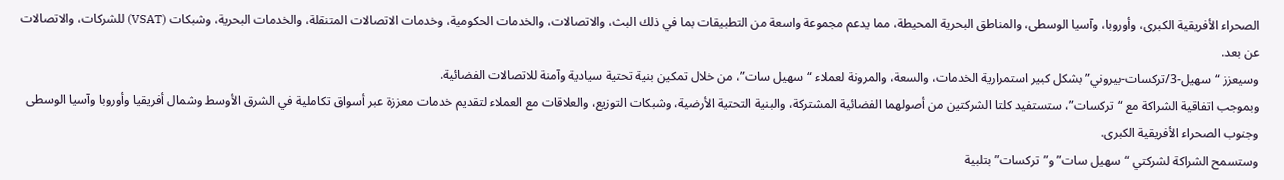الصحراء الأفريقية الكبرى، وأوروبا، وآسيا الوسطى، والمناطق البحرية المحيطة، مما يدعم مجموعة واسعة من التطبيقات بما في ذلك البث، والاتصالات، والخدمات الحكومية، وخدمات الاتصالات المتنقلة، والخدمات البحرية، وشبكات (VSAT) للشركات، والاتصالات عن بعد.
وسيعزز “سهيل-3/تركسات-بيروني” بشكل كبير استمرارية الخدمات، والسعة، والمرونة لعملاء “سهيل سات”، من خلال تمكين بنية تحتية سيادية وآمنة للاتصالات الفضائية.
وبموجب اتفاقية الشراكة مع “تركسات”، ستستفيد كلتا الشركتين من أصولهما الفضائية المشتركة، والبنية التحتية الأرضية، وشبكات التوزيع، والعلاقات مع العملاء لتقديم خدمات معززة عبر أسواق تكاملية في الشرق الأوسط وشمال أفريقيا وأوروبا وآسيا الوسطى وجنوب الصحراء الأفريقية الكبرى.
وستسمح الشراكة لشركتي “سهيل سات” و”تركسات” بتلبية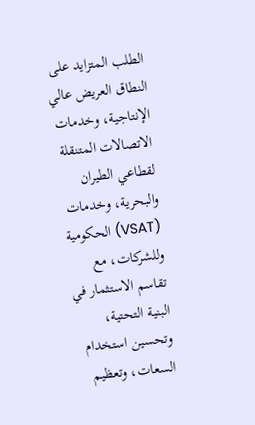الطلب المتزايد على النطاق العريض عالي الإنتاجية، وخدمات الاتصالات المتنقلة لقطاعي الطيران والبحرية، وخدمات (VSAT) الحكومية وللشركات، مع تقاسم الاستثمار في البنية التحتية، وتحسين استخدام السعات، وتعظيم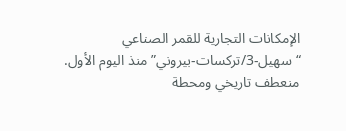الإمكانات التجارية للقمر الصناعي “سهيل-3/تركسات-بيروني” منذ اليوم الأول.
منعطف تاريخي ومحطة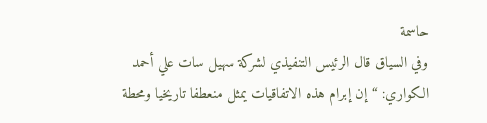حاسمة
وفي السياق قال الرئيس التنفيذي لشركة سهيل سات علي أحمد الكواري: “إن إبرام هذه الاتفاقيات يمثل منعطفا تاريخيا ومحطة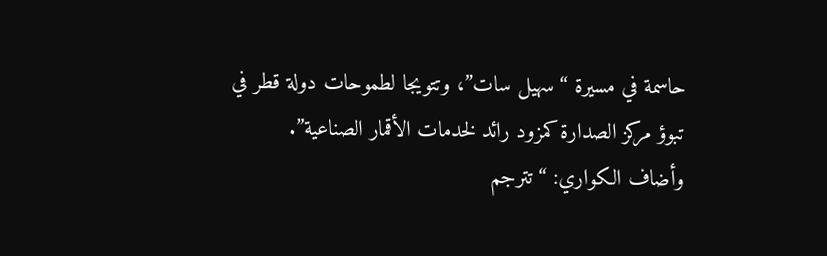حاسمة في مسيرة “سهيل سات”، وتتويجا لطموحات دولة قطر في تبوؤ مركز الصدارة كمزود رائد لخدمات الأقمار الصناعية”.
وأضاف الكواري: “تترجم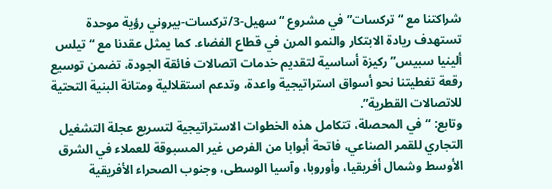شراكتنا مع “تركسات” في مشروع “سهيل-3/تركسات-بيروني رؤية موحدة تستهدف ريادة الابتكار والنمو المرن في قطاع الفضاء. كما يمثل عقدنا مع “تيلس ألينيا سبيس” ركيزة أساسية لتقديم خدمات اتصالات فائقة الجودة، تضمن توسيع رقعة تغطيتنا نحو أسواق استراتيجية واعدة، وتدعم استقلالية ومتانة البنية التحتية للاتصالات القطرية”.
وتابع: “في المحصلة، تتكامل هذه الخطوات الاستراتيجية لتسريع عجلة التشغيل التجاري للقمر الصناعي، فاتحة أبوابا من الفرص غير المسبوقة للعملاء في الشرق الأوسط وشمال أفريقيا، وأوروبا، وآسيا الوسطى، وجنوب الصحراء الأفريقية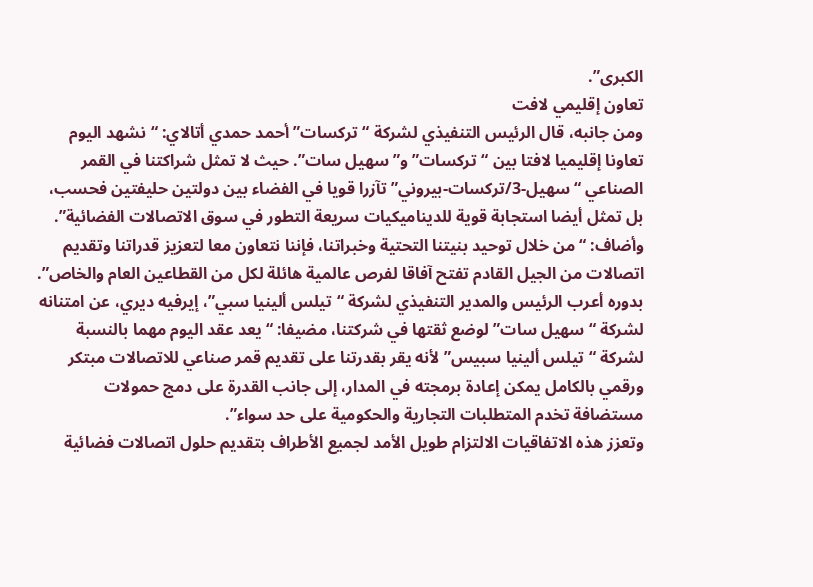الكبرى”.
تعاون إقليمي لافت
ومن جانبه، قال الرئيس التنفيذي لشركة “تركسات” أحمد حمدي أتالاي: “نشهد اليوم تعاونا إقليميا لافتا بين “تركسات” و”سهيل سات”. حيث لا تمثل شراكتنا في القمر الصناعي “سهيل-3/تركسات-بيروني” تآزرا قويا في الفضاء بين دولتين حليفتين فحسب، بل تمثل أيضا استجابة قوية للديناميكيات سريعة التطور في سوق الاتصالات الفضائية”.
وأضاف: “من خلال توحيد بنيتنا التحتية وخبراتنا، فإننا نتعاون معا لتعزيز قدراتنا وتقديم اتصالات من الجيل القادم تفتح آفاقا لفرص عالمية هائلة لكل من القطاعين العام والخاص”.
بدوره أعرب الرئيس والمدير التنفيذي لشركة “تيلس ألينيا سبي”، إيرفيه ديري، عن امتنانه لشركة “سهيل سات” لوضع ثقتها في شركتنا، مضيفا: “يعد عقد اليوم مهما بالنسبة لشركة “تيلس ألينيا سبيس” لأنه يقر بقدرتنا على تقديم قمر صناعي للاتصالات مبتكر ورقمي بالكامل يمكن إعادة برمجته في المدار، إلى جانب القدرة على دمج حمولات مستضافة تخدم المتطلبات التجارية والحكومية على حد سواء”.
وتعزز هذه الاتفاقيات الالتزام طويل الأمد لجميع الأطراف بتقديم حلول اتصالات فضائية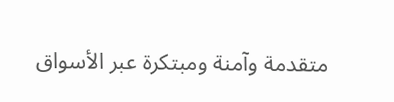متقدمة وآمنة ومبتكرة عبر الأسواق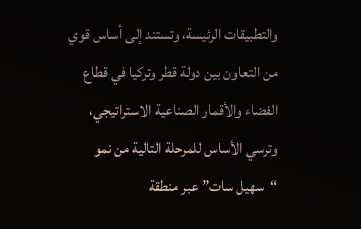والتطبيقات الرئيسة، وتستند إلى أساس قوي من التعاون بين دولة قطر وتركيا في قطاع الفضاء والأقمار الصناعية الاستراتيجي، وترسي الأساس للمرحلة التالية من نمو “سهيل سات” عبر منطقة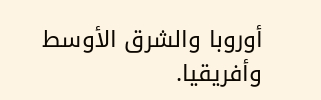أوروبا والشرق الأوسط وأفريقيا.